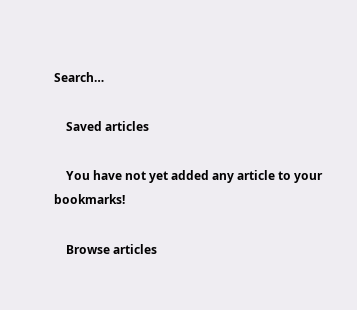Search…

    Saved articles

    You have not yet added any article to your bookmarks!

    Browse articles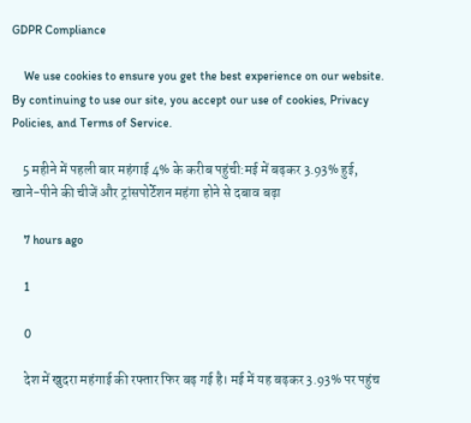GDPR Compliance

    We use cookies to ensure you get the best experience on our website. By continuing to use our site, you accept our use of cookies, Privacy Policies, and Terms of Service.

    5 महीने में पहली बार महंगाई 4% के करीब पहुंची:मई में बढ़कर 3.93% हुई, खाने-पीने की चीजें और ट्रांसपोर्टेशन महंगा होने से दबाव बढ़ा

    7 hours ago

    1

    0

    देश में खुदरा महंगाई की रफ्तार फिर बढ़ गई है। मई में यह बढ़कर 3.93% पर पहुंच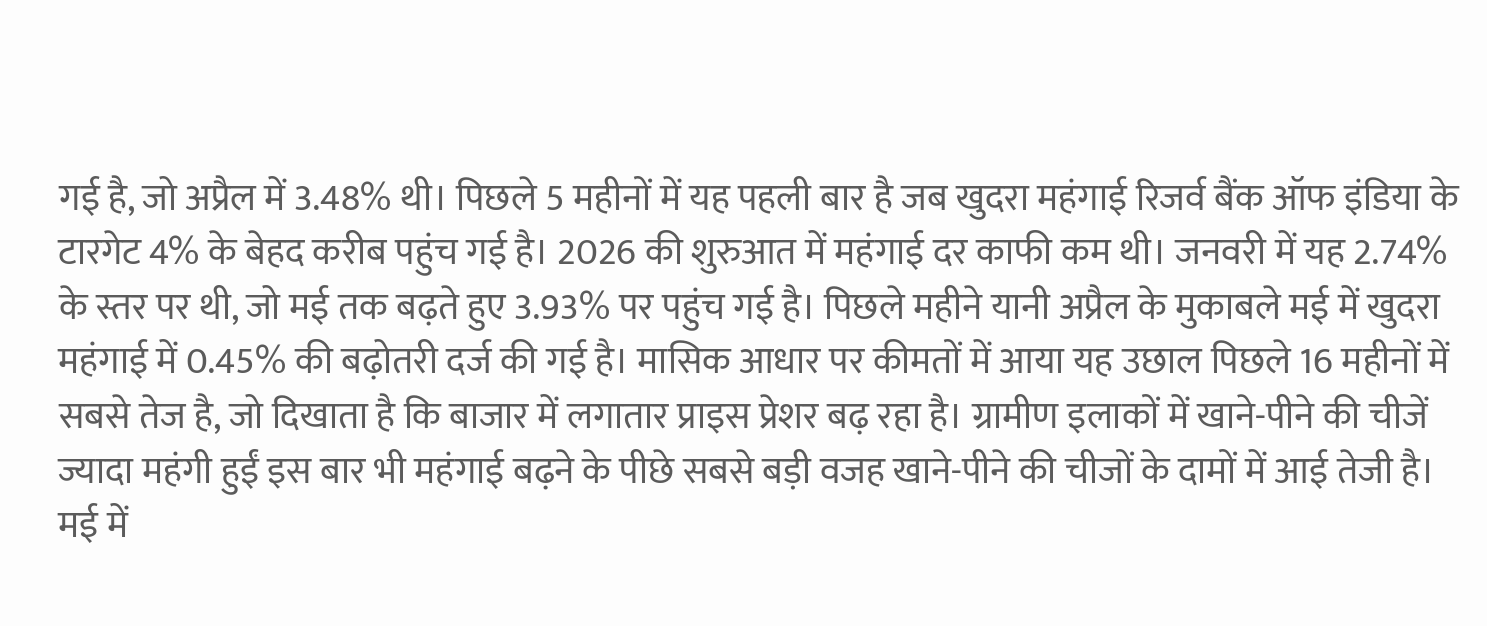गई है, जो अप्रैल में 3.48% थी। पिछले 5 महीनों में यह पहली बार है जब खुदरा महंगाई रिजर्व बैंक ऑफ इंडिया के टारगेट 4% के बेहद करीब पहुंच गई है। 2026 की शुरुआत में महंगाई दर काफी कम थी। जनवरी में यह 2.74% के स्तर पर थी, जो मई तक बढ़ते हुए 3.93% पर पहुंच गई है। पिछले महीने यानी अप्रैल के मुकाबले मई में खुदरा महंगाई में 0.45% की बढ़ोतरी दर्ज की गई है। मासिक आधार पर कीमतों में आया यह उछाल पिछले 16 महीनों में सबसे तेज है, जो दिखाता है कि बाजार में लगातार प्राइस प्रेशर बढ़ रहा है। ग्रामीण इलाकों में खाने-पीने की चीजें ज्यादा महंगी हुईं इस बार भी महंगाई बढ़ने के पीछे सबसे बड़ी वजह खाने-पीने की चीजों के दामों में आई तेजी है। मई में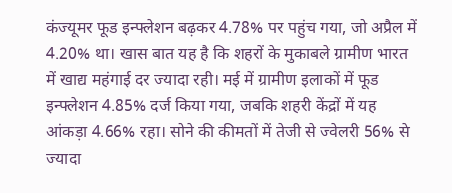कंज्यूमर फूड इन्फ्लेशन बढ़कर 4.78% पर पहुंच गया, जो अप्रैल में 4.20% था। खास बात यह है कि शहरों के मुकाबले ग्रामीण भारत में खाद्य महंगाई दर ज्यादा रही। मई में ग्रामीण इलाकों में फूड इन्फ्लेशन 4.85% दर्ज किया गया, जबकि शहरी केंद्रों में यह आंकड़ा 4.66% रहा। सोने की कीमतों में तेजी से ज्वेलरी 56% से ज्यादा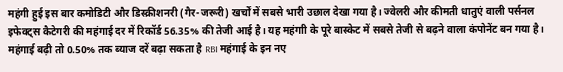महंगी हुई इस बार कमोडिटी और डिस्क्रीशनरी (गैर-जरूरी) खर्चों में सबसे भारी उछाल देखा गया है। ज्वेलरी और कीमती धातुएं वाली पर्सनल इफेक्ट्स कैटेगरी की महंगाई दर में रिकॉर्ड 56.35% की तेजी आई है। यह महंगाी के पूरे बास्केट में सबसे तेजी से बढ़ने वाला कंपोनेंट बन गया है। महंगाई बढ़ी तो 0.50% तक ब्याज दरें बढ़ा सकता है RBI महंगाई के इन नए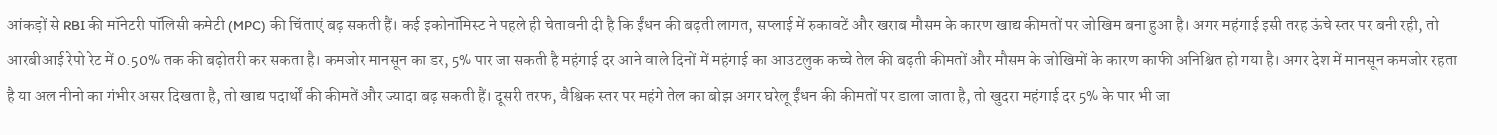आंकड़ों से RBI की मॉनेटरी पॉलिसी कमेटी (MPC) की चिंताएं बढ़ सकती हैं। कई इकोनॉमिस्ट ने पहले ही चेतावनी दी है कि ईंधन की बढ़ती लागत, सप्लाई में रुकावटें और खराब मौसम के कारण खाद्य कीमतों पर जोखिम बना हुआ है। अगर महंगाई इसी तरह ऊंचे स्तर पर बनी रही, तो आरबीआई रेपो रेट में 0.50% तक की बढ़ोतरी कर सकता है। कमजोर मानसून का डर, 5% पार जा सकती है महंगाई दर आने वाले दिनों में महंगाई का आउटलुक कच्चे तेल की बढ़ती कीमतों और मौसम के जोखिमों के कारण काफी अनिश्चित हो गया है। अगर देश में मानसून कमजोर रहता है या अल नीनो का गंभीर असर दिखता है, तो खाद्य पदार्थों की कीमतें और ज्यादा बढ़ सकती हैं। दूसरी तरफ, वैश्विक स्तर पर महंगे तेल का बोझ अगर घरेलू ईंधन की कीमतों पर डाला जाता है, तो खुदरा महंगाई दर 5% के पार भी जा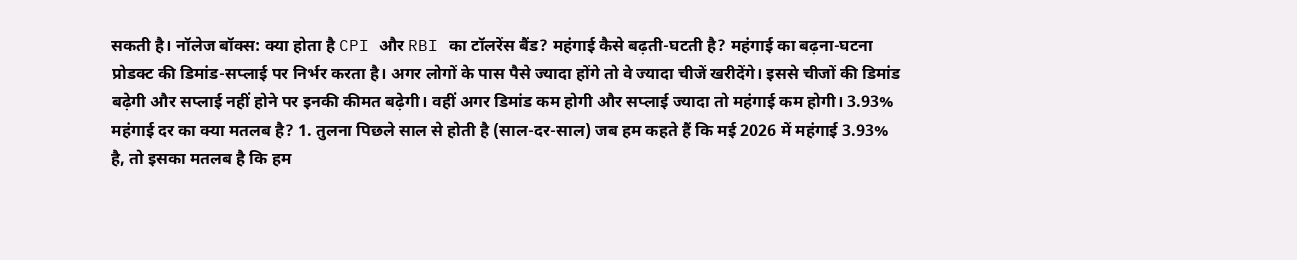सकती है। नॉलेज बॉक्स: क्या होता है CPI और RBI का टॉलरेंस बैंड? महंगाई कैसे बढ़ती-घटती है? महंगाई का बढ़ना-घटना प्रोडक्ट की डिमांड-सप्लाई पर निर्भर करता है। अगर लोगों के पास पैसे ज्यादा होंगे तो वे ज्यादा चीजें खरीदेंगे। इससे चीजों की डिमांड बढ़ेगी और सप्लाई नहीं होने पर इनकी कीमत बढ़ेगी। वहीं अगर डिमांड कम होगी और सप्लाई ज्यादा तो महंगाई कम होगी। 3.93% महंगाई दर का क्या मतलब है? 1. तुलना पिछले साल से होती है (साल-दर-साल) जब हम कहते हैं कि मई 2026 में महंगाई 3.93% है, तो इसका मतलब है कि हम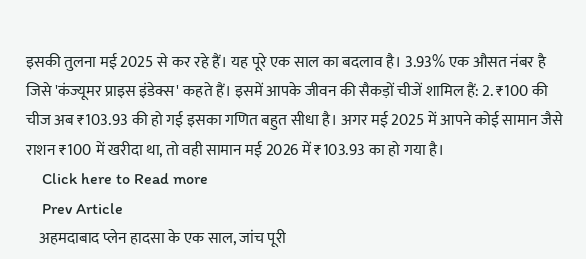इसकी तुलना मई 2025 से कर रहे हैं। यह पूरे एक साल का बदलाव है। 3.93% एक औसत नंबर है जिसे 'कंज्यूमर प्राइस इंडेक्स' कहते हैं। इसमें आपके जीवन की सैकड़ों चीजें शामिल हैं: 2. ₹100 की चीज अब ₹103.93 की हो गई इसका गणित बहुत सीधा है। अगर मई 2025 में आपने कोई सामान जैसे राशन ₹100 में खरीदा था, तो वही सामान मई 2026 में ₹103.93 का हो गया है।
    Click here to Read more
    Prev Article
    अहमदाबाद प्लेन हादसा के एक साल, जांच पूरी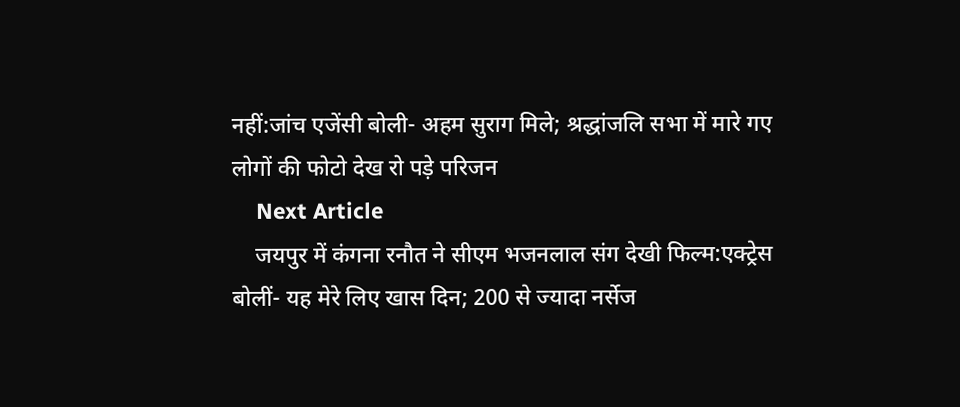नहीं:जांच एजेंसी बोली- अहम सुराग मिले; श्रद्धांजलि सभा में मारे गए लोगों की फोटो देख रो पड़े परिजन
    Next Article
    जयपुर में कंगना रनौत ने सीएम भजनलाल संग देखी फिल्म:एक्ट्रेस बोलीं- यह मेरे लिए खास दिन; 200 से ज्यादा नर्सेज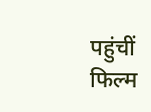पहुंचीं फिल्म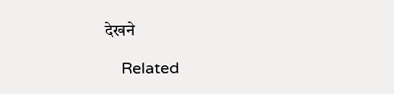देखने

    Related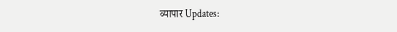व्यापार Updates: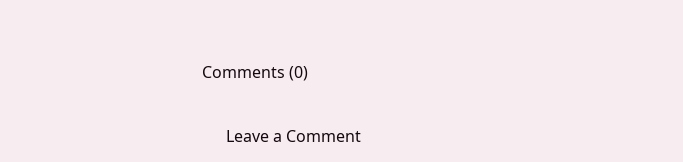Comments (0)

      Leave a Comment